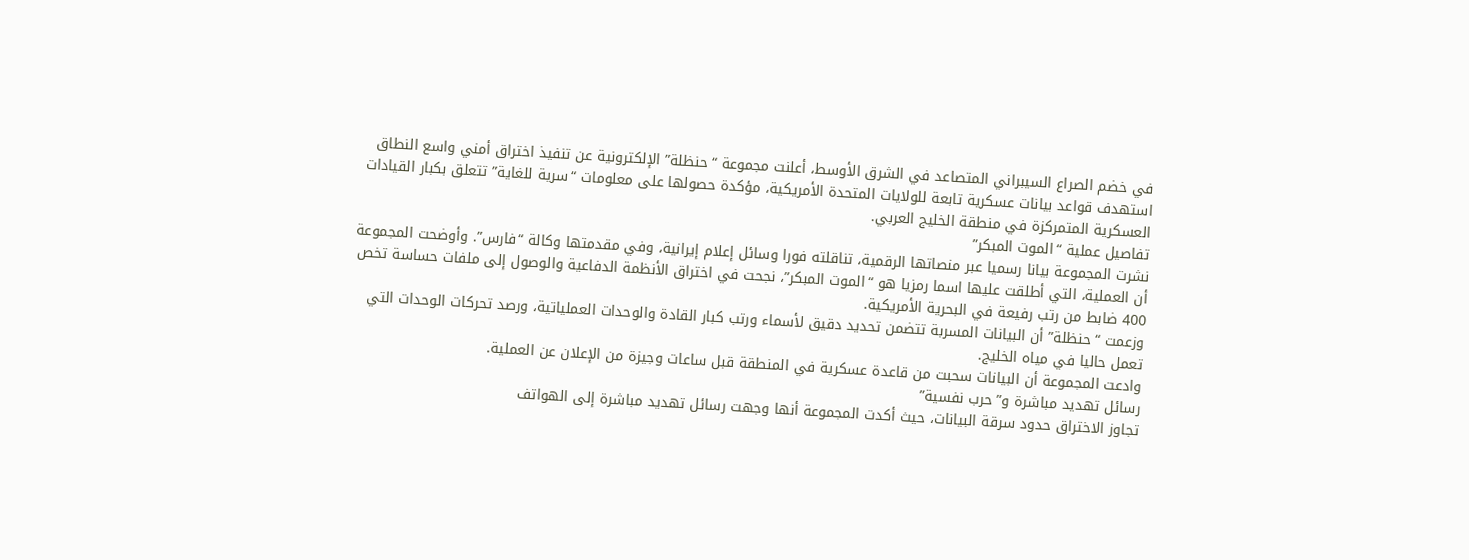في خضم الصراع السيبراني المتصاعد في الشرق الأوسط، أعلنت مجموعة “حنظلة” الإلكترونية عن تنفيذ اختراق أمني واسع النطاق استهدف قواعد بيانات عسكرية تابعة للولايات المتحدة الأمريكية، مؤكدة حصولها على معلومات “سرية للغاية” تتعلق بكبار القيادات العسكرية المتمركزة في منطقة الخليج العربي.
تفاصيل عملية “الموت المبكر”
نشرت المجموعة بيانا رسميا عبر منصاتها الرقمية، تناقلته فورا وسائل إعلام إيرانية، وفي مقدمتها وكالة “فارس”. وأوضحت المجموعة أن العملية، التي أطلقت عليها اسما رمزيا هو “الموت المبكر”، نجحت في اختراق الأنظمة الدفاعية والوصول إلى ملفات حساسة تخص 400 ضابط من رتب رفيعة في البحرية الأمريكية.
وزعمت “حنظلة” أن البيانات المسربة تتضمن تحديد دقيق لأسماء ورتب كبار القادة والوحدات العملياتية، ورصد تحركات الوحدات التي تعمل حاليا في مياه الخليج.
وادعت المجموعة أن البيانات سحبت من قاعدة عسكرية في المنطقة قبل ساعات وجيزة من الإعلان عن العملية.
رسائل تهديد مباشرة و”حرب نفسية”
تجاوز الاختراق حدود سرقة البيانات، حيث أكدت المجموعة أنها وجهت رسائل تهديد مباشرة إلى الهواتف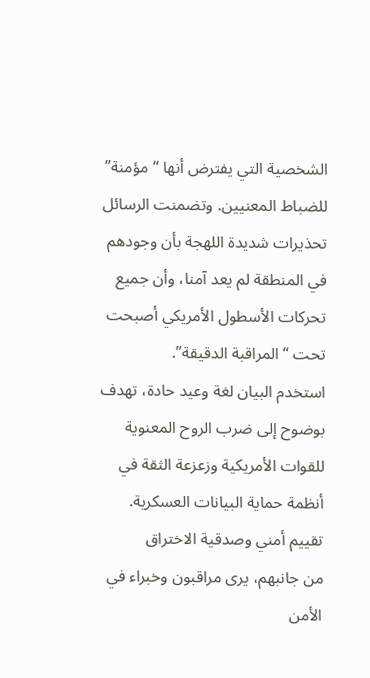الشخصية التي يفترض أنها “مؤمنة” للضباط المعنيين. وتضمنت الرسائل تحذيرات شديدة اللهجة بأن وجودهم في المنطقة لم يعد آمنا، وأن جميع تحركات الأسطول الأمريكي أصبحت تحت “المراقبة الدقيقة”.
استخدم البيان لغة وعيد حادة، تهدف بوضوح إلى ضرب الروح المعنوية للقوات الأمريكية وزعزعة الثقة في أنظمة حماية البيانات العسكرية.
تقييم أمني وصدقية الاختراق
من جانبهم، يرى مراقبون وخبراء في الأمن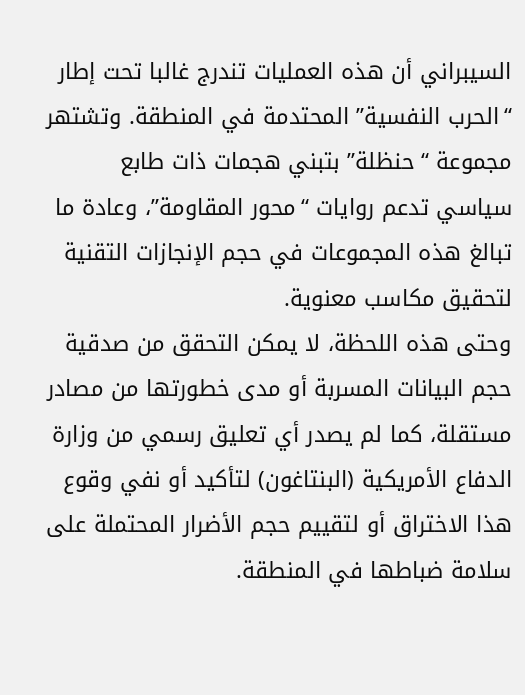السيبراني أن هذه العمليات تندرج غالبا تحت إطار “الحرب النفسية” المحتدمة في المنطقة. وتشتهر مجموعة “حنظلة” بتبني هجمات ذات طابع سياسي تدعم روايات “محور المقاومة”، وعادة ما تبالغ هذه المجموعات في حجم الإنجازات التقنية لتحقيق مكاسب معنوية.
وحتى هذه اللحظة، لا يمكن التحقق من صدقية حجم البيانات المسربة أو مدى خطورتها من مصادر مستقلة، كما لم يصدر أي تعليق رسمي من وزارة الدفاع الأمريكية (البنتاغون) لتأكيد أو نفي وقوع هذا الاختراق أو لتقييم حجم الأضرار المحتملة على سلامة ضباطها في المنطقة.